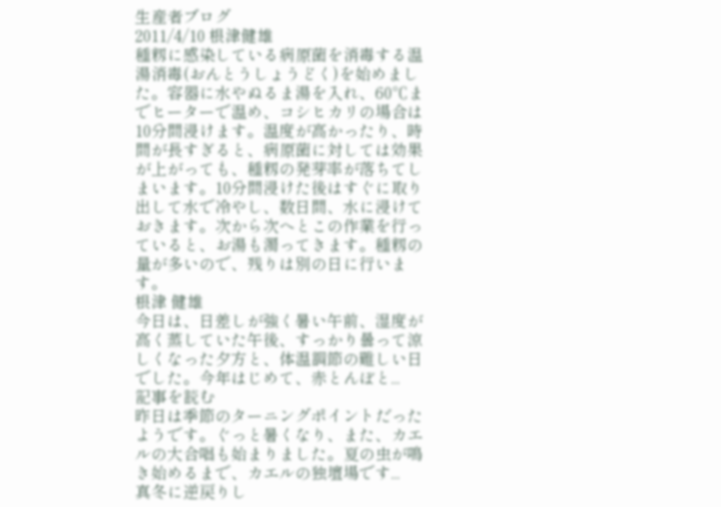生産者ブログ
2011/4/10 根津健雄
種籾に感染している病原菌を消毒する温湯消毒(おんとうしょうどく)を始めました。容器に水やぬるま湯を入れ、60℃までヒーターで温め、コシヒカリの場合は10分間浸けます。温度が高かったり、時間が長すぎると、病原菌に対しては効果が上がっても、種籾の発芽率が落ちてしまいます。10分間浸けた後はすぐに取り出して水で冷やし、数日間、水に浸けておきます。次から次へとこの作業を行っていると、お湯も濁ってきます。種籾の量が多いので、残りは別の日に行います。
根津 健雄
今日は、日差しが強く暑い午前、湿度が高く蒸していた午後、すっかり曇って涼しくなった夕方と、体温調節の難しい日でした。今年はじめて、赤とんぼと...
記事を読む
昨日は季節のターニングポイントだったようです。ぐっと暑くなり、また、カエルの大合唱も始まりました。夏の虫が鳴き始めるまで、カエルの独壇場です...
真冬に逆戻りし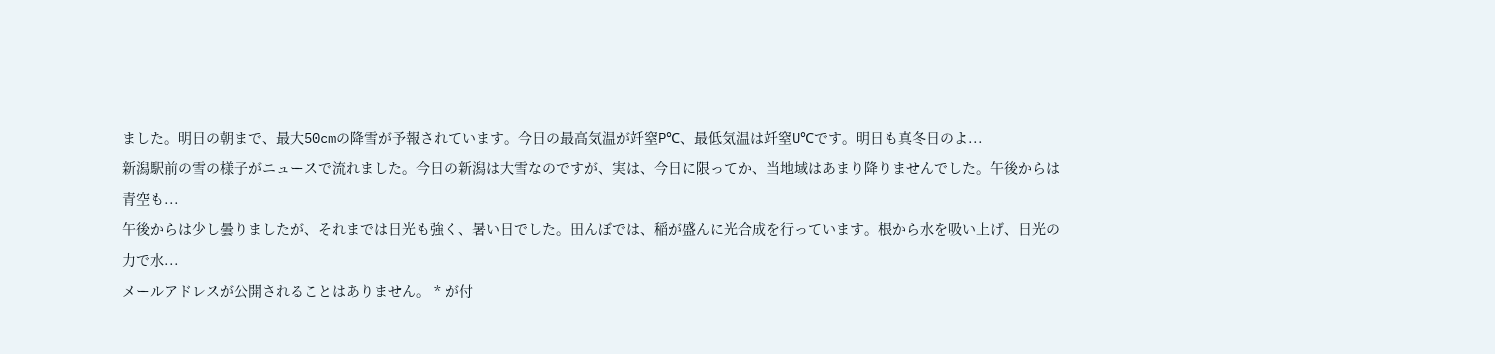ました。明日の朝まで、最大50cmの降雪が予報されています。今日の最高気温が竏窒P℃、最低気温は竏窒U℃です。明日も真冬日のよ...
新潟駅前の雪の様子がニュースで流れました。今日の新潟は大雪なのですが、実は、今日に限ってか、当地域はあまり降りませんでした。午後からは青空も...
午後からは少し曇りましたが、それまでは日光も強く、暑い日でした。田んぼでは、稲が盛んに光合成を行っています。根から水を吸い上げ、日光の力で水...
メールアドレスが公開されることはありません。 * が付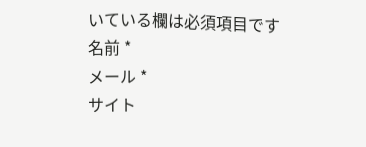いている欄は必須項目です
名前 *
メール *
サイト